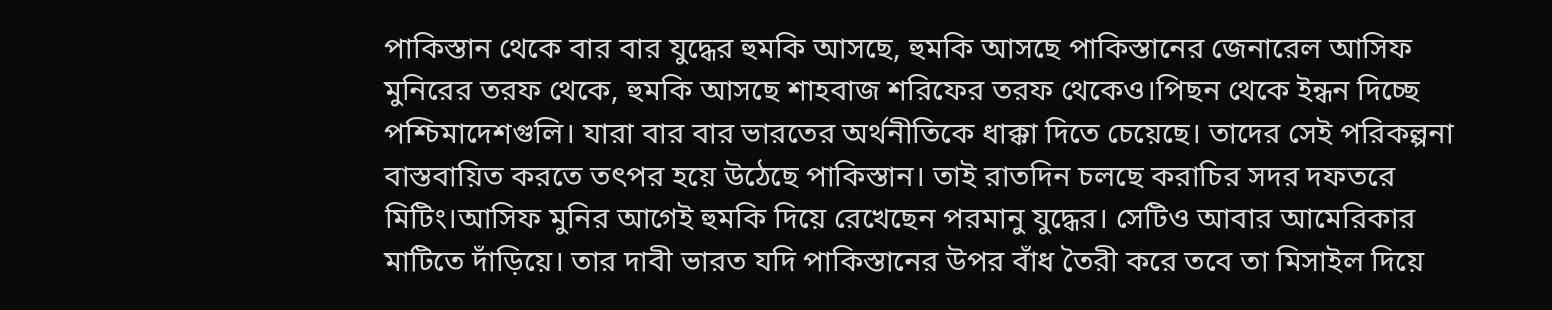পাকিস্তান থেকে বার বার যুদ্ধের হুমকি আসছে, হুমকি আসছে পাকিস্তানের জেনারেল আসিফ মুনিরের তরফ থেকে, হুমকি আসছে শাহবাজ শরিফের তরফ থেকেও।পিছন থেকে ইন্ধন দিচ্ছে পশ্চিমাদেশগুলি। যারা বার বার ভারতের অর্থনীতিকে ধাক্কা দিতে চেয়েছে। তাদের সেই পরিকল্পনা বাস্তবায়িত করতে তৎপর হয়ে উঠেছে পাকিস্তান। তাই রাতদিন চলছে করাচির সদর দফতরে মিটিং।আসিফ মুনির আগেই হুমকি দিয়ে রেখেছেন পরমানু যুদ্ধের। সেটিও আবার আমেরিকার মাটিতে দাঁড়িয়ে। তার দাবী ভারত যদি পাকিস্তানের উপর বাঁধ তৈরী করে তবে তা মিসাইল দিয়ে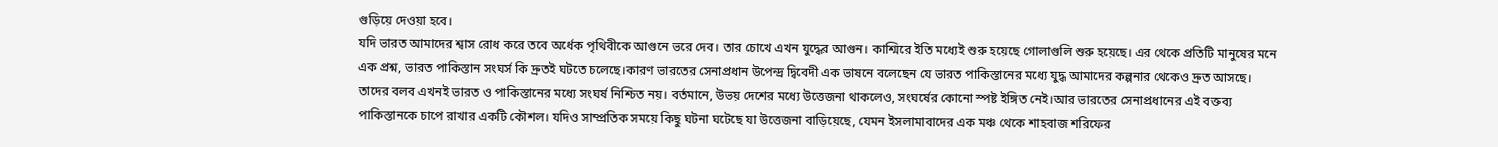গুড়িয়ে দেওয়া হবে।
যদি ভারত আমাদের শ্বাস রোধ করে তবে অর্ধেক পৃথিবীকে আগুনে ভরে দেব। তার চোখে এখন যুদ্ধের আগুন। কাশ্মিরে ইতি মধ্যেই শুরু হয়েছে গোলাগুলি শুরু হয়েছে। এর থেকে প্রতিটি মানুষের মনে এক প্রশ্ন, ভারত পাকিস্তান সংঘর্স কি দ্রুতই ঘটতে চলেছে।কারণ ভারতের সেনাপ্রধান উপেন্দ্র দ্বিবেদী এক ভাষনে বলেছেন যে ভারত পাকিস্তানের মধ্যে যুদ্ধ আমাদের কল্পনার থেকেও দ্রুত আসছে। তাদের বলব এখনই ভারত ও পাকিস্তানের মধ্যে সংঘর্ষ নিশ্চিত নয়। বর্তমানে, উভয় দেশের মধ্যে উত্তেজনা থাকলেও, সংঘর্ষের কোনো স্পষ্ট ইঙ্গিত নেই।আর ভারতের সেনাপ্রধানের এই বক্তব্য পাকিস্তানকে চাপে রাখার একটি কৌশল। যদিও সাম্প্রতিক সময়ে কিছু ঘটনা ঘটেছে যা উত্তেজনা বাড়িয়েছে, যেমন ইসলামাবাদের এক মঞ্চ থেকে শাহবাজ শরিফের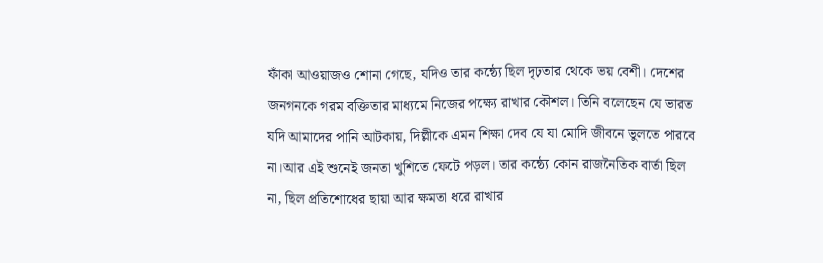ফাঁকা আওয়াজও শোনা গেছে, যদিও তার কন্ঠ্যে ছিল দৃঢ়তার থেকে ভয় বেশী। দেশের জনগনকে গরম বক্তিতার মাধ্যমে নিজের পক্ষ্যে রাখার কৌশল। তিনি বলেছেন যে ভারত যদি আমাদের পানি আটকায়, দিল্লীকে এমন শিক্ষা দেব যে যা মোদি জীবনে ভুলতে পারবে না।আর এই শুনেই জনতা খুশিতে ফেটে পড়ল। তার কন্ঠ্যে কোন রাজনৈতিক বার্তা ছিল না, ছিল প্রতিশোধের ছায়া আর ক্ষমতা ধরে রাখার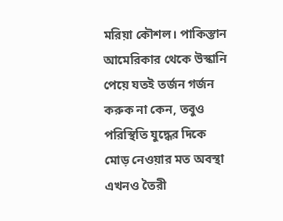মরিয়া কৌশল। পাকিস্তান আমেরিকার থেকে উস্কানি পেয়ে যতই তর্জন গর্জন করুক না কেন, তবুও পরিস্থিতি যুদ্ধের দিকে মোড় নেওয়ার মত অবস্থা এখনও তৈরী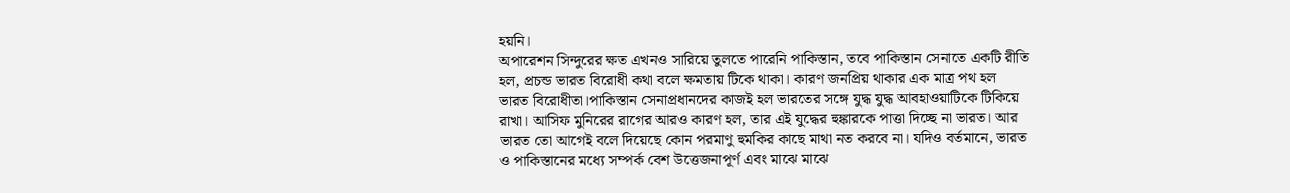হয়নি।
অপারেশন সিন্দুরের ক্ষত এখনও সারিয়ে তুলতে পারেনি পাকিস্তান, তবে পাকিস্তান সেনাতে একটি রীতি হল, প্রচন্ড ভারত বিরোধী কথা বলে ক্ষমতায় টিকে থাকা। কারণ জনপ্রিয় থাকার এক মাত্র পথ হল ভারত বিরোধীতা।পাকিস্তান সেনাপ্রধানদের কাজই হল ভারতের সঙ্গে যুদ্ধ যুদ্ধ আবহাওয়াটিকে টিকিয়ে রাখা। আসিফ মুনিরের রাগের আরও কারণ হল, তার এই যুদ্ধের হুঙ্কারকে পাত্তা দিচ্ছে না ভারত। আর ভারত তো আগেই বলে দিয়েছে কোন পরমাণু হুমকির কাছে মাথা নত করবে না। যদিও বর্তমানে, ভারত ও পাকিস্তানের মধ্যে সম্পর্ক বেশ উত্তেজনাপূর্ণ এবং মাঝে মাঝে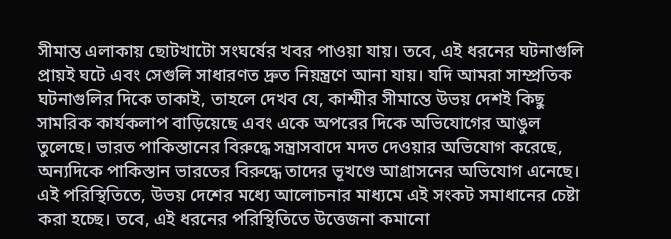সীমান্ত এলাকায় ছোটখাটো সংঘর্ষের খবর পাওয়া যায়। তবে, এই ধরনের ঘটনাগুলি প্রায়ই ঘটে এবং সেগুলি সাধারণত দ্রুত নিয়ন্ত্রণে আনা যায়। যদি আমরা সাম্প্রতিক ঘটনাগুলির দিকে তাকাই, তাহলে দেখব যে, কাশ্মীর সীমান্তে উভয় দেশই কিছু সামরিক কার্যকলাপ বাড়িয়েছে এবং একে অপরের দিকে অভিযোগের আঙুল তুলেছে। ভারত পাকিস্তানের বিরুদ্ধে সন্ত্রাসবাদে মদত দেওয়ার অভিযোগ করেছে, অন্যদিকে পাকিস্তান ভারতের বিরুদ্ধে তাদের ভূখণ্ডে আগ্রাসনের অভিযোগ এনেছে।
এই পরিস্থিতিতে, উভয় দেশের মধ্যে আলোচনার মাধ্যমে এই সংকট সমাধানের চেষ্টা করা হচ্ছে। তবে, এই ধরনের পরিস্থিতিতে উত্তেজনা কমানো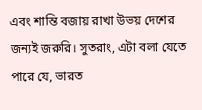এবং শান্তি বজায় রাখা উভয় দেশের জন্যই জরুরি। সুতরাং, এটা বলা যেতে পারে যে, ভারত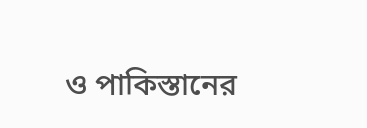ও পাকিস্তানের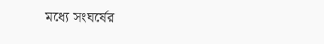মধ্যে সংঘর্ষের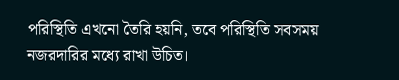পরিস্থিতি এখনো তৈরি হয়নি, তবে পরিস্থিতি সবসময় নজরদারির মধ্যে রাখা উচিত।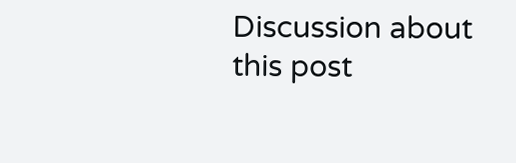Discussion about this post